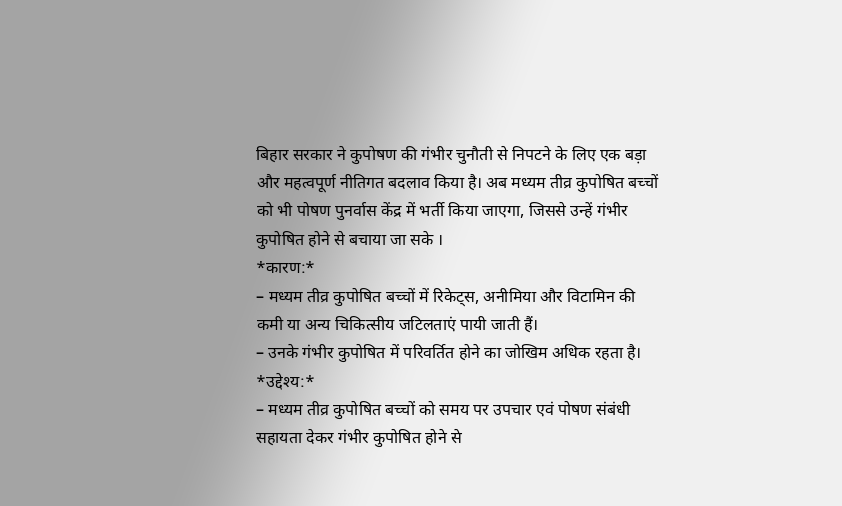बिहार सरकार ने कुपोषण की गंभीर चुनौती से निपटने के लिए एक बड़ा और महत्वपूर्ण नीतिगत बदलाव किया है। अब मध्यम तीव्र कुपोषित बच्चों को भी पोषण पुनर्वास केंद्र में भर्ती किया जाएगा, जिससे उन्हें गंभीर कुपोषित होने से बचाया जा सके ।
*कारण:*
– मध्यम तीव्र कुपोषित बच्चों में रिकेट्स, अनीमिया और विटामिन की कमी या अन्य चिकित्सीय जटिलताएं पायी जाती हैं।
– उनके गंभीर कुपोषित में परिवर्तित होने का जोखिम अधिक रहता है।
*उद्देश्य:*
– मध्यम तीव्र कुपोषित बच्चों को समय पर उपचार एवं पोषण संबंधी सहायता देकर गंभीर कुपोषित होने से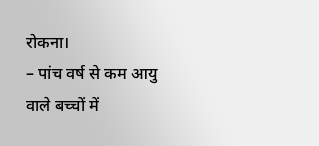रोकना।
– पांच वर्ष से कम आयु वाले बच्चों में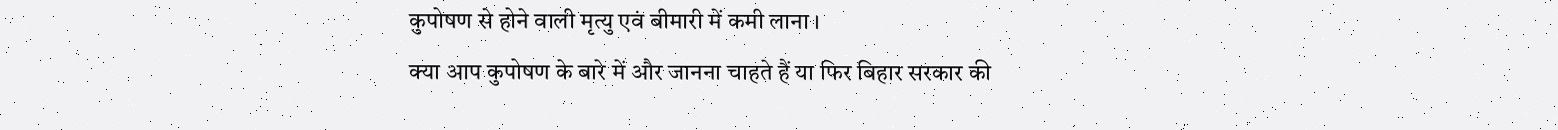कुपोषण से होने वाली मृत्यु एवं बीमारी में कमी लाना ।
क्या आप कुपोषण के बारे में और जानना चाहते हैं या फिर बिहार सरकार की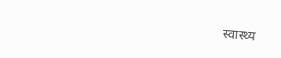स्वास्थ्य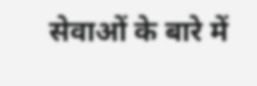सेवाओं के बारे में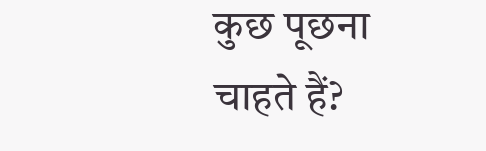कुछ पूछना चाहते हैं?